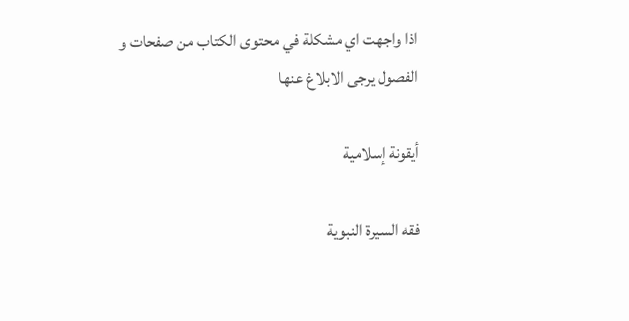اذا واجهت اي مشكلة في محتوى الكتاب من صفحات و الفصول يرجى الابلاغ عنها

أيقونة إسلامية

فقه السيرة النبوية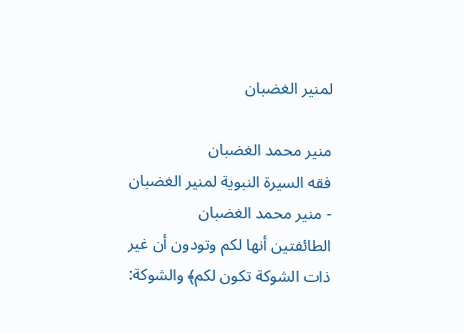لمنير الغضبان

منير محمد الغضبان
فقه السيرة النبوية لمنير الغضبان - منير محمد الغضبان
الطائفتين أنها لكم وتودون أن غير ذات الشوكة تكون لكم﴾ والشوكة: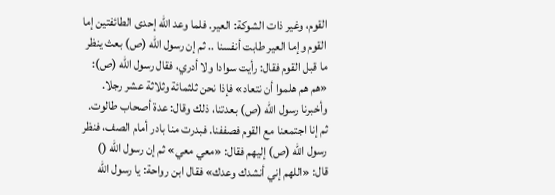القوم، وغير ذات الشوكة: العير. فلما وعد الله إحدى الطائفتين إما القوم وإما العير طابت أنفسنا .. ثم إن رسول الله (ص) بعث ينظر ما قبل القوم فقال: رأيت سوادا ولا أدري، فقال رسول الله (ص): «هم هم هلموا أن نتعاد» فإذا نحن ثلثمائة وثلاثة عشر رجلا. وأخبرنا رسول الله (ص) بعدتنا، ذلك وقال: عدة أصحاب طالوت. ثم إنا اجتمعنا مع القوم فصففنا. فبدرت منا بادر أمام الصف، فنظر رسول الله (ص) إليهم فقال: «معي معي» ثم إن رسول الله () قال: «اللهم إني أنشدك وعدك» فقال ابن رواحة: يا رسول الله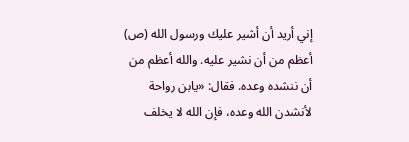إني أريد أن أشير عليك ورسول الله (ص) أعظم من أن نشير عليه. والله أعظم من أن ننشده وعده. فقال: «يابن رواحة لأنشدن الله وعده، فإن الله لا يخلف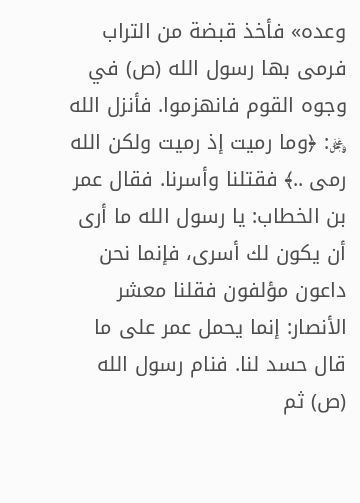وعده» فأخذ قبضة من التراب فرمى بها رسول الله (ص) في وجوه القوم فانهزموا. فأنزل الله ﷿: ﴿وما رميت إذ رميت ولكن الله رمى ..﴾ فقتلنا وأسرنا. فقال عمر بن الخطاب: يا رسول الله ما أرى أن يكون لك أسرى، فإنما نحن داعون مؤلفون فقلنا معشر الأنصار: إنما يحمل عمر على ما قال حسد لنا. فنام رسول الله (ص) ثم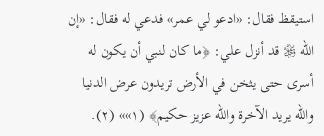استيقظ فقال: «ادعو لي عمر» فدعي له فقال: «إن الله ﷿ قد أنزل علي: ﴿ما كان لنبي أن يكون له أسرى حتى يثخن في الأرض تريدون عرض الدنيا والله يريد الآخرة والله عزيز حكيم﴾ (١»» (٢).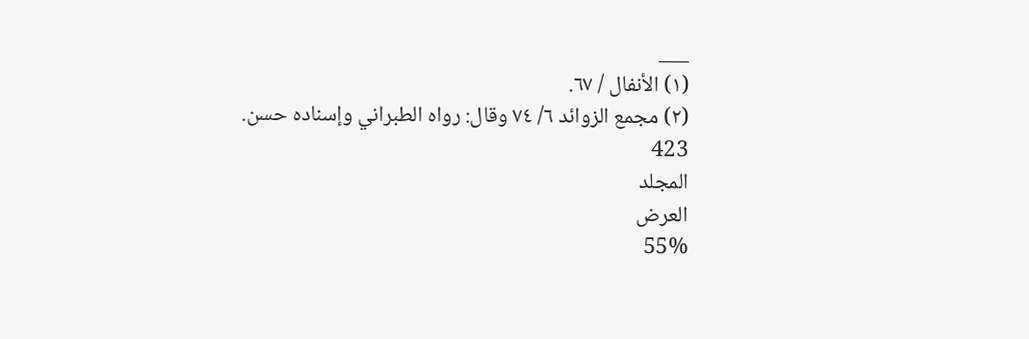___
(١) الأنفال / ٦٧.
(٢) مجمع الزوائد ٦/ ٧٤ وقال: رواه الطبراني وإسناده حسن.
423
المجلد
العرض
55%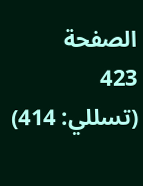الصفحة
423
(تسللي: 414)